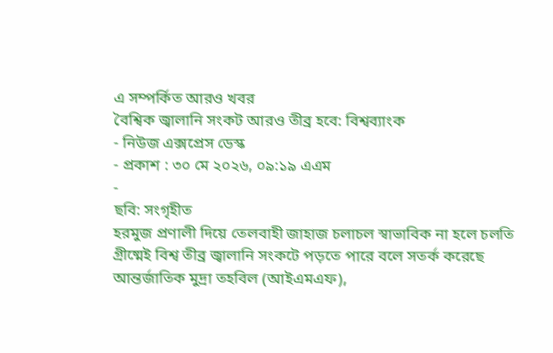এ সম্পর্কিত আরও খবর
বৈশ্বিক জ্বালানি সংকট আরও তীব্র হবে: বিশ্বব্যাংক
- নিউজ এক্সপ্রেস ডেস্ক
- প্রকাশ : ৩০ মে ২০২৬, ০৯:১৯ এএম
-
ছবি: সংগৃহীত
হরমুজ প্রণালী দিয়ে তেলবাহী জাহাজ চলাচল স্বাভাবিক না হলে চলতি গ্রীষ্মেই বিশ্ব তীব্র জ্বালানি সংকটে পড়তে পারে বলে সতর্ক করেছে আন্তর্জাতিক মুদ্রা তহবিল (আইএমএফ),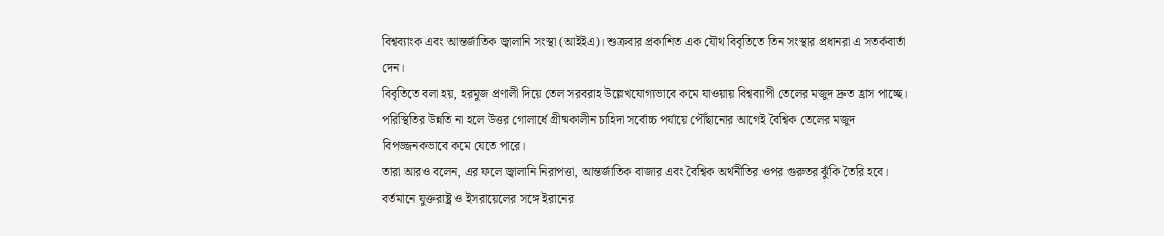বিশ্বব্যাংক এবং আন্তর্জাতিক জ্বালানি সংস্থা (আইইএ)। শুক্রবার প্রকাশিত এক যৌথ বিবৃতিতে তিন সংস্থার প্রধানরা এ সতর্কবার্তা দেন।
বিবৃতিতে বলা হয়, হরমুজ প্রণালী দিয়ে তেল সরবরাহ উল্লেখযোগ্যভাবে কমে যাওয়ায় বিশ্বব্যাপী তেলের মজুদ দ্রুত হ্রাস পাচ্ছে। পরিস্থিতির উন্নতি না হলে উত্তর গোলার্ধে গ্রীষ্মকালীন চাহিদা সর্বোচ্চ পর্যায়ে পৌঁছানোর আগেই বৈশ্বিক তেলের মজুদ বিপজ্জনকভাবে কমে যেতে পারে।
তারা আরও বলেন, এর ফলে জ্বালানি নিরাপত্তা, আন্তর্জাতিক বাজার এবং বৈশ্বিক অর্থনীতির ওপর গুরুতর ঝুঁকি তৈরি হবে।
বর্তমানে যুক্তরাষ্ট্র ও ইসরায়েলের সঙ্গে ইরানের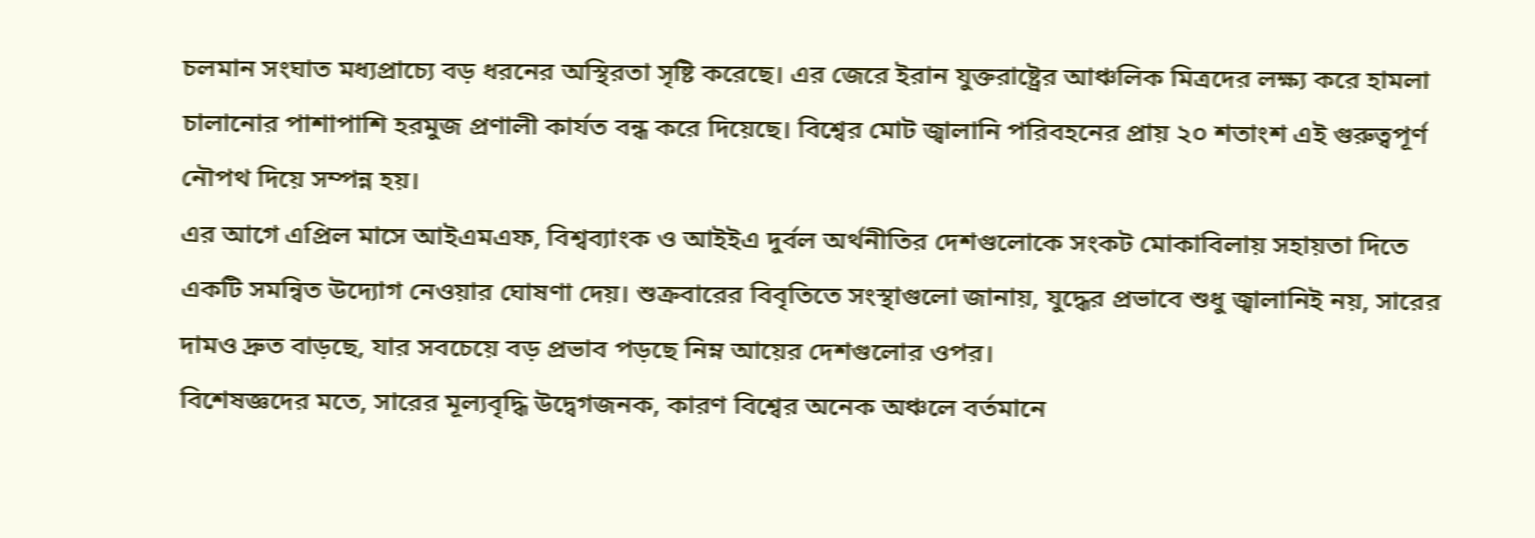চলমান সংঘাত মধ্যপ্রাচ্যে বড় ধরনের অস্থিরতা সৃষ্টি করেছে। এর জেরে ইরান যুক্তরাষ্ট্রের আঞ্চলিক মিত্রদের লক্ষ্য করে হামলা চালানোর পাশাপাশি হরমুজ প্রণালী কার্যত বন্ধ করে দিয়েছে। বিশ্বের মোট জ্বালানি পরিবহনের প্রায় ২০ শতাংশ এই গুরুত্বপূর্ণ নৌপথ দিয়ে সম্পন্ন হয়।
এর আগে এপ্রিল মাসে আইএমএফ, বিশ্বব্যাংক ও আইইএ দুর্বল অর্থনীতির দেশগুলোকে সংকট মোকাবিলায় সহায়তা দিতে একটি সমন্বিত উদ্যোগ নেওয়ার ঘোষণা দেয়। শুক্রবারের বিবৃতিতে সংস্থাগুলো জানায়, যুদ্ধের প্রভাবে শুধু জ্বালানিই নয়, সারের দামও দ্রুত বাড়ছে, যার সবচেয়ে বড় প্রভাব পড়ছে নিম্ন আয়ের দেশগুলোর ওপর।
বিশেষজ্ঞদের মতে, সারের মূল্যবৃদ্ধি উদ্বেগজনক, কারণ বিশ্বের অনেক অঞ্চলে বর্তমানে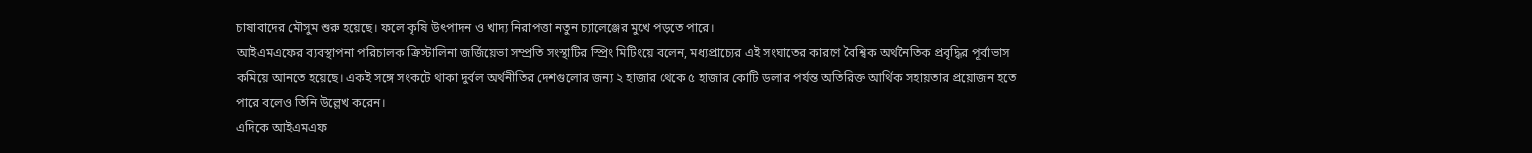চাষাবাদের মৌসুম শুরু হয়েছে। ফলে কৃষি উৎপাদন ও খাদ্য নিরাপত্তা নতুন চ্যালেঞ্জের মুখে পড়তে পারে।
আইএমএফের ব্যবস্থাপনা পরিচালক ক্রিস্টালিনা জর্জিয়েভা সম্প্রতি সংস্থাটির স্প্রিং মিটিংয়ে বলেন, মধ্যপ্রাচ্যের এই সংঘাতের কারণে বৈশ্বিক অর্থনৈতিক প্রবৃদ্ধির পূর্বাভাস কমিয়ে আনতে হয়েছে। একই সঙ্গে সংকটে থাকা দুর্বল অর্থনীতির দেশগুলোর জন্য ২ হাজার থেকে ৫ হাজার কোটি ডলার পর্যন্ত অতিরিক্ত আর্থিক সহায়তার প্রয়োজন হতে পারে বলেও তিনি উল্লেখ করেন।
এদিকে আইএমএফ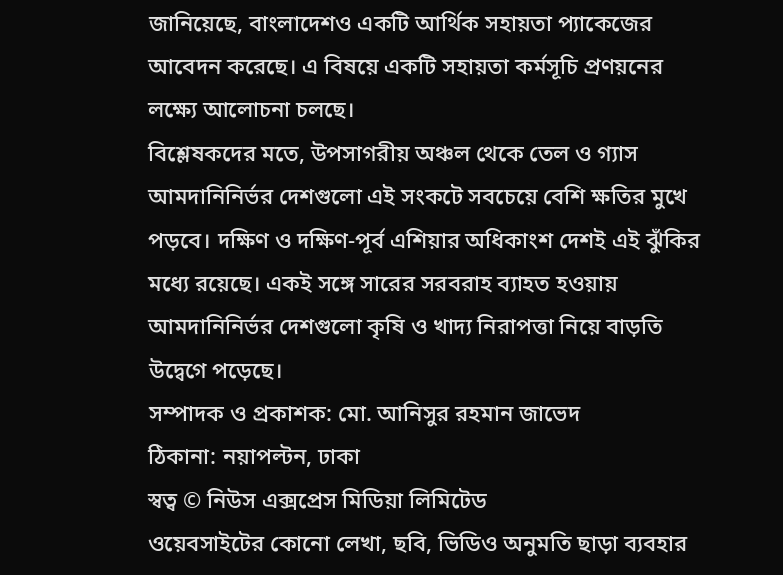জানিয়েছে, বাংলাদেশও একটি আর্থিক সহায়তা প্যাকেজের আবেদন করেছে। এ বিষয়ে একটি সহায়তা কর্মসূচি প্রণয়নের লক্ষ্যে আলোচনা চলছে।
বিশ্লেষকদের মতে, উপসাগরীয় অঞ্চল থেকে তেল ও গ্যাস আমদানিনির্ভর দেশগুলো এই সংকটে সবচেয়ে বেশি ক্ষতির মুখে পড়বে। দক্ষিণ ও দক্ষিণ-পূর্ব এশিয়ার অধিকাংশ দেশই এই ঝুঁকির মধ্যে রয়েছে। একই সঙ্গে সারের সরবরাহ ব্যাহত হওয়ায় আমদানিনির্ভর দেশগুলো কৃষি ও খাদ্য নিরাপত্তা নিয়ে বাড়তি উদ্বেগে পড়েছে।
সম্পাদক ও প্রকাশক: মো. আনিসুর রহমান জাভেদ
ঠিকানা: নয়াপল্টন, ঢাকা
স্বত্ব © নিউস এক্সপ্রেস মিডিয়া লিমিটেড
ওয়েবসাইটের কোনো লেখা, ছবি, ভিডিও অনুমতি ছাড়া ব্যবহার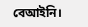বেআইনি।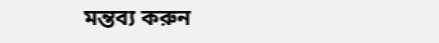মন্তব্য করুন